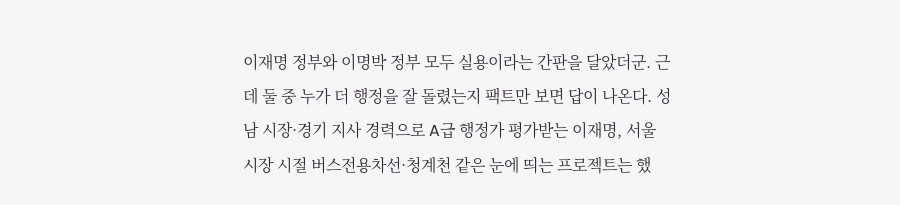이재명 정부와 이명박 정부 모두 실용이라는 간판을 달았더군. 근데 둘 중 누가 더 행정을 잘 돌렸는지 팩트만 보면 답이 나온다. 성남 시장·경기 지사 경력으로 A급 행정가 평가받는 이재명, 서울 시장 시절 버스전용차선·청계천 같은 눈에 띄는 프로젝트는 했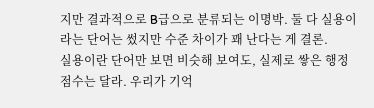지만 결과적으로 B급으로 분류되는 이명박. 둘 다 실용이라는 단어는 썼지만 수준 차이가 꽤 난다는 게 결론.
실용이란 단어만 보면 비슷해 보여도, 실제로 쌓은 행정 점수는 달라. 우리가 기억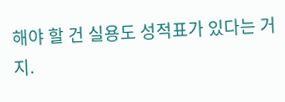해야 할 건 실용도 성적표가 있다는 거지.